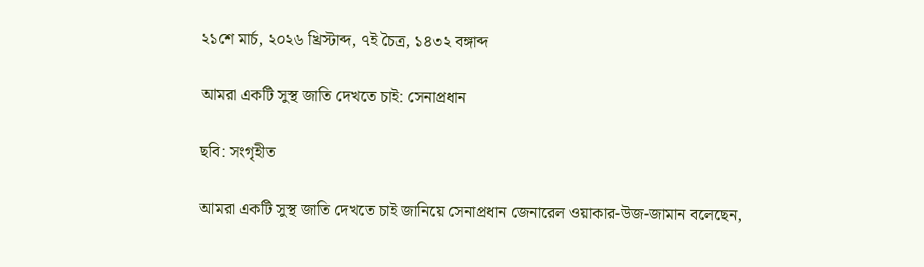২১শে মার্চ, ২০২৬ খ্রিস্টাব্দ, ৭ই চৈত্র, ১৪৩২ বঙ্গাব্দ

আমরা একটি সুস্থ জাতি দেখতে চাই: সেনাপ্রধান

ছবি: সংগৃহীত

আমরা একটি সুস্থ জাতি দেখতে চাই জানিয়ে সেনাপ্রধান জেনারেল ওয়াকার-উজ-জামান বলেছেন,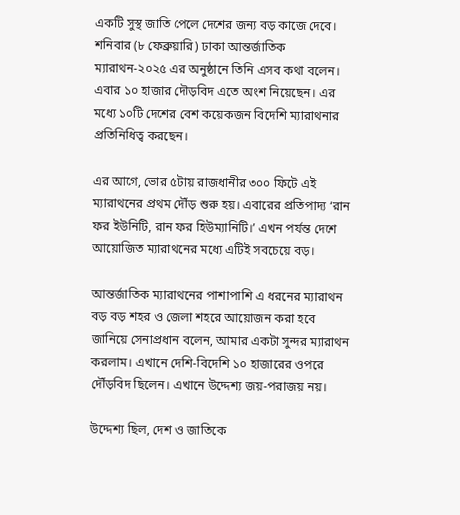একটি সুস্থ জাতি পেলে দেশের জন্য বড় কাজে দেবে। শনিবার (৮ ফেব্রুয়ারি) ঢাকা আন্তর্জাতিক ম্যারাথন-২০২৫ এর অনুষ্ঠানে তিনি এসব কথা বলেন। এবার ১০ হাজার দৌড়বিদ এতে অংশ নিয়েছেন। এর মধ্যে ১০টি দেশের বেশ কয়েকজন বিদেশি ম্যারাথনার প্রতিনিধিত্ব করছেন।

এর আগে, ভোর ৫টায় রাজধানীর ৩০০ ফিটে এই ম্যারাথনের প্রথম দৌঁড় শুরু হয়। এবারের প্রতিপাদ্য ‘রান ফর ইউনিটি, রান ফর হিউম্যানিটি।’ এখন পর্যন্ত দেশে আয়োজিত ম্যারাথনের মধ্যে এটিই সবচেয়ে বড়।

আন্তর্জাতিক ম্যারাথনের পাশাপাশি এ ধরনের ম্যারাথন বড় বড় শহর ও জেলা শহরে আয়োজন করা হবে জানিয়ে সেনাপ্রধান বলেন, আমার একটা সুন্দর ম্যারাথন করলাম। এখানে দেশি-বিদেশি ১০ হাজারের ওপরে দৌঁড়বিদ ছিলেন। এখানে উদ্দেশ্য জয়-পরাজয় নয়।

উদ্দেশ্য ছিল, দেশ ও জাতিকে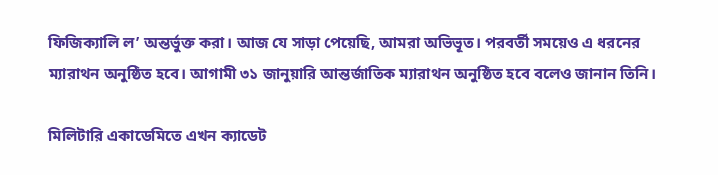ফিজিক্যালি ল’ অন্তর্ভুক্ত করা। আজ যে সাড়া পেয়েছি, আমরা অভিভূত। পরবর্তী সময়েও এ ধরনের ম্যারাথন অনুষ্ঠিত হবে। আগামী ৩১ জানুয়ারি আন্তর্জাতিক ম্যারাথন অনুষ্ঠিত হবে বলেও জানান তিনি।

মিলিটারি একাডেমিতে এখন ক্যাডেট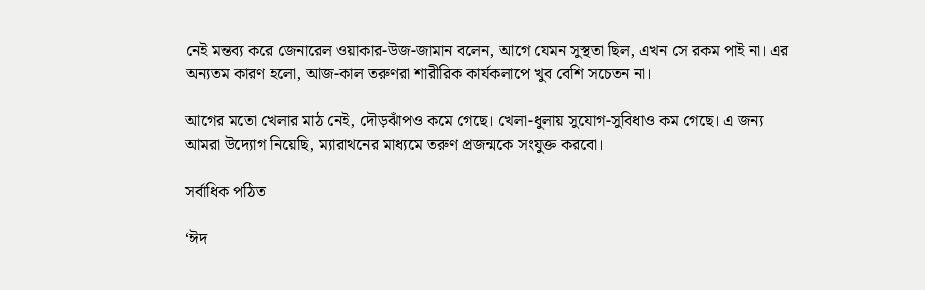নেই মন্তব্য করে জেনারেল ওয়াকার-উজ-জামান বলেন, আগে যেমন সুস্থতা ছিল, এখন সে রকম পাই না। এর অন্যতম কারণ হলো, আজ-কাল তরুণরা শারীরিক কার্যকলাপে খুব বেশি সচেতন না।

আগের মতো খেলার মাঠ নেই, দৌড়ঝাঁপও কমে গেছে। খেলা-ধুলায় সুযোগ-সুবিধাও কম গেছে। এ জন্য আমরা উদ্যোগ নিয়েছি, ম্যারাথনের মাধ্যমে তরুণ প্রজন্মকে সংযুক্ত করবো।

সর্বাধিক পঠিত

‘ঈদ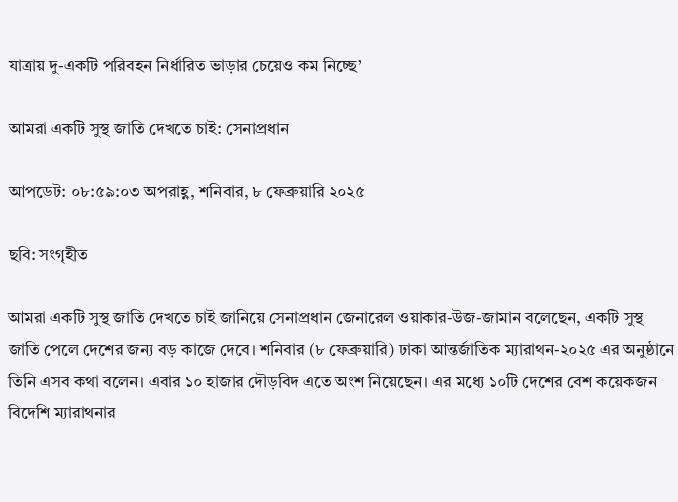যাত্রায় দু-একটি পরিবহন নির্ধারিত ভাড়ার চেয়েও কম নিচ্ছে’

আমরা একটি সুস্থ জাতি দেখতে চাই: সেনাপ্রধান

আপডেট: ০৮:৫৯:০৩ অপরাহ্ণ, শনিবার, ৮ ফেব্রুয়ারি ২০২৫

ছবি: সংগৃহীত

আমরা একটি সুস্থ জাতি দেখতে চাই জানিয়ে সেনাপ্রধান জেনারেল ওয়াকার-উজ-জামান বলেছেন, একটি সুস্থ জাতি পেলে দেশের জন্য বড় কাজে দেবে। শনিবার (৮ ফেব্রুয়ারি) ঢাকা আন্তর্জাতিক ম্যারাথন-২০২৫ এর অনুষ্ঠানে তিনি এসব কথা বলেন। এবার ১০ হাজার দৌড়বিদ এতে অংশ নিয়েছেন। এর মধ্যে ১০টি দেশের বেশ কয়েকজন বিদেশি ম্যারাথনার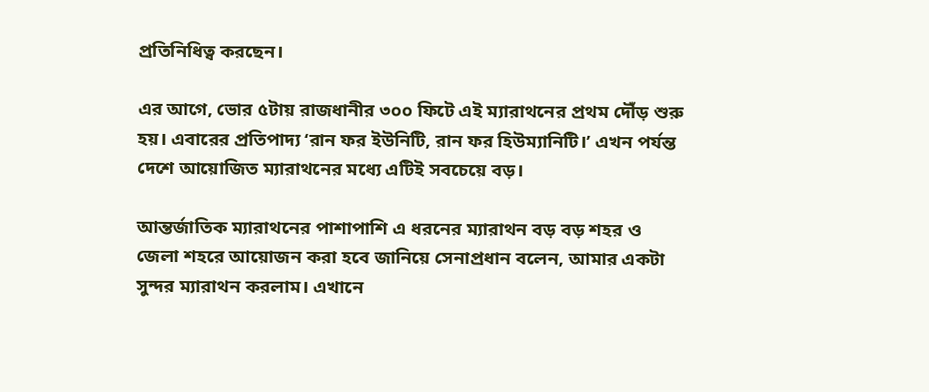প্রতিনিধিত্ব করছেন।

এর আগে, ভোর ৫টায় রাজধানীর ৩০০ ফিটে এই ম্যারাথনের প্রথম দৌঁড় শুরু হয়। এবারের প্রতিপাদ্য ‘রান ফর ইউনিটি, রান ফর হিউম্যানিটি।’ এখন পর্যন্ত দেশে আয়োজিত ম্যারাথনের মধ্যে এটিই সবচেয়ে বড়।

আন্তর্জাতিক ম্যারাথনের পাশাপাশি এ ধরনের ম্যারাথন বড় বড় শহর ও জেলা শহরে আয়োজন করা হবে জানিয়ে সেনাপ্রধান বলেন, আমার একটা সুন্দর ম্যারাথন করলাম। এখানে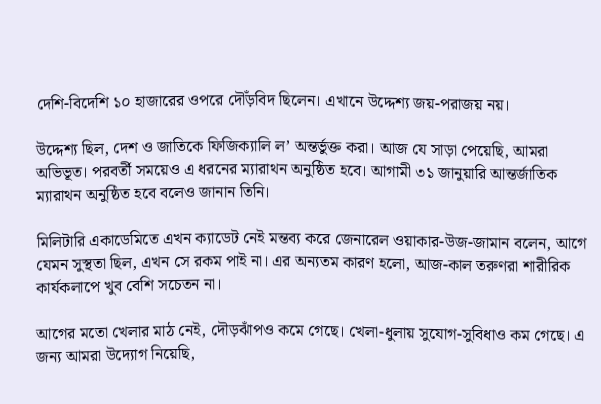দেশি-বিদেশি ১০ হাজারের ওপরে দৌঁড়বিদ ছিলেন। এখানে উদ্দেশ্য জয়-পরাজয় নয়।

উদ্দেশ্য ছিল, দেশ ও জাতিকে ফিজিক্যালি ল’ অন্তর্ভুক্ত করা। আজ যে সাড়া পেয়েছি, আমরা অভিভূত। পরবর্তী সময়েও এ ধরনের ম্যারাথন অনুষ্ঠিত হবে। আগামী ৩১ জানুয়ারি আন্তর্জাতিক ম্যারাথন অনুষ্ঠিত হবে বলেও জানান তিনি।

মিলিটারি একাডেমিতে এখন ক্যাডেট নেই মন্তব্য করে জেনারেল ওয়াকার-উজ-জামান বলেন, আগে যেমন সুস্থতা ছিল, এখন সে রকম পাই না। এর অন্যতম কারণ হলো, আজ-কাল তরুণরা শারীরিক কার্যকলাপে খুব বেশি সচেতন না।

আগের মতো খেলার মাঠ নেই, দৌড়ঝাঁপও কমে গেছে। খেলা-ধুলায় সুযোগ-সুবিধাও কম গেছে। এ জন্য আমরা উদ্যোগ নিয়েছি,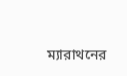ম্যারাথনের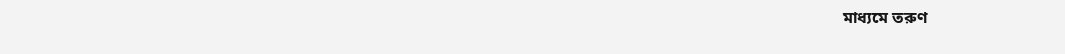মাধ্যমে তরুণ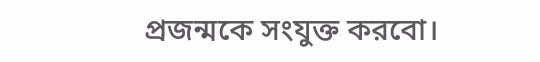প্রজন্মকে সংযুক্ত করবো।